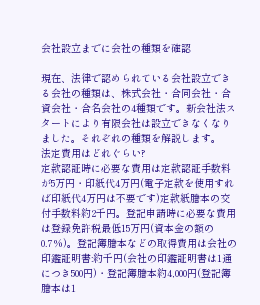会社設立までに会社の種類を確認

現在、法律で認められている会社設立できる会社の種類は、株式会社・合同会社・合資会社・合名会社の4種類です。新会社法スタートにより有限会社は設立できなくなりました。それぞれの種類を解説します。
法定費用はどれぐらい?
定款認証時に必要な費用は定款認証手数料が5万円・印紙代4万円(電子定款を使用すれば印紙代4万円は不要です)定款紙謄本の交付手数料約2千円。登記申請時に必要な費用は登録免許税最低15万円(資本金の額の0.7%)。登記簿謄本などの取得費用は会社の印鑑証明書:約千円(会社の印鑑証明書は1通につき500円)・登記簿謄本約4,000円(登記簿謄本は1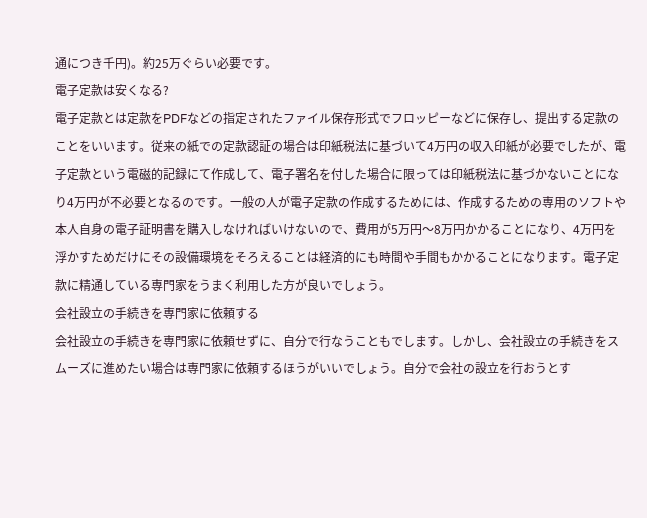通につき千円)。約25万ぐらい必要です。
電子定款は安くなる?
電子定款とは定款をPDFなどの指定されたファイル保存形式でフロッピーなどに保存し、提出する定款のことをいいます。従来の紙での定款認証の場合は印紙税法に基づいて4万円の収入印紙が必要でしたが、電子定款という電磁的記録にて作成して、電子署名を付した場合に限っては印紙税法に基づかないことになり4万円が不必要となるのです。一般の人が電子定款の作成するためには、作成するための専用のソフトや本人自身の電子証明書を購入しなければいけないので、費用が5万円〜8万円かかることになり、4万円を浮かすためだけにその設備環境をそろえることは経済的にも時間や手間もかかることになります。電子定款に精通している専門家をうまく利用した方が良いでしょう。
会社設立の手続きを専門家に依頼する
会社設立の手続きを専門家に依頼せずに、自分で行なうこともでします。しかし、会社設立の手続きをスムーズに進めたい場合は専門家に依頼するほうがいいでしょう。自分で会社の設立を行おうとす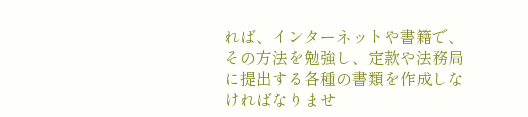れば、インターネットや書籍で、その方法を勉強し、定款や法務局に提出する各種の書類を作成しなければなりませ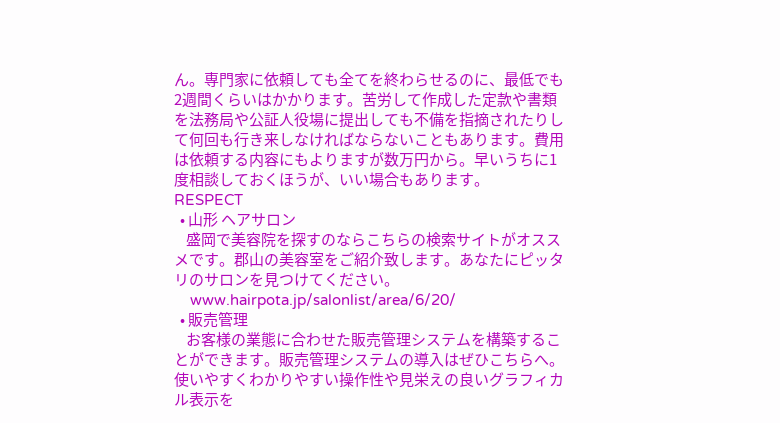ん。専門家に依頼しても全てを終わらせるのに、最低でも2週間くらいはかかります。苦労して作成した定款や書類を法務局や公証人役場に提出しても不備を指摘されたりして何回も行き来しなければならないこともあります。費用は依頼する内容にもよりますが数万円から。早いうちに1度相談しておくほうが、いい場合もあります。
RESPECT
  • 山形 ヘアサロン
    盛岡で美容院を探すのならこちらの検索サイトがオススメです。郡山の美容室をご紹介致します。あなたにピッタリのサロンを見つけてください。
    www.hairpota.jp/salonlist/area/6/20/
  • 販売管理
    お客様の業態に合わせた販売管理システムを構築することができます。販売管理システムの導入はぜひこちらへ。使いやすくわかりやすい操作性や見栄えの良いグラフィカル表示を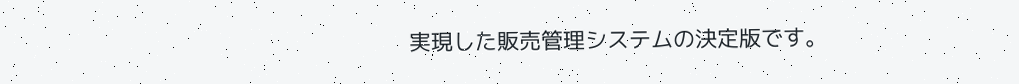実現した販売管理システムの決定版です。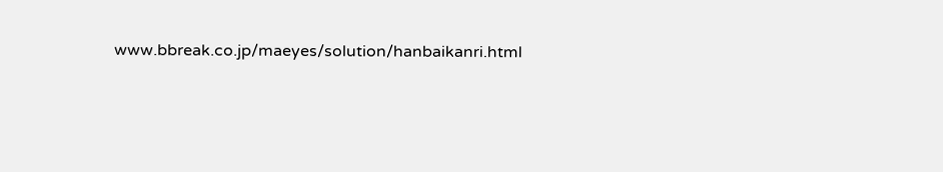www.bbreak.co.jp/maeyes/solution/hanbaikanri.html